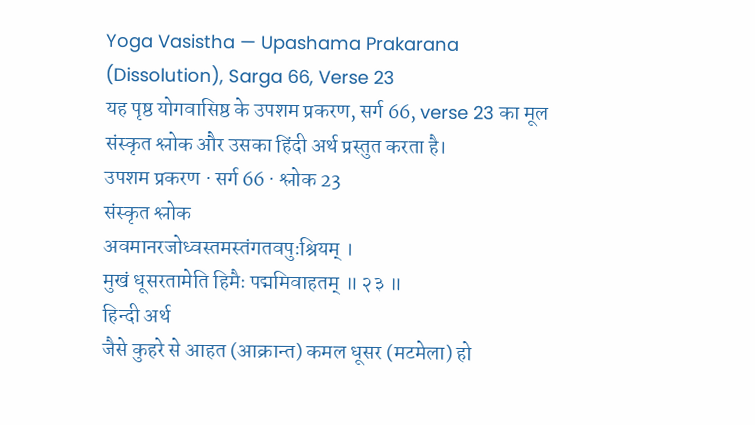Yoga Vasistha — Upashama Prakarana (Dissolution), Sarga 66, Verse 23
यह पृष्ठ योगवासिष्ठ के उपशम प्रकरण, सर्ग 66, verse 23 का मूल संस्कृत श्लोक और उसका हिंदी अर्थ प्रस्तुत करता है।
उपशम प्रकरण · सर्ग 66 · श्लोक 23
संस्कृत श्लोक
अवमानरजोध्वस्तमस्तंगतवपुःश्रियम् ।
मुखं धूसरतामेति हिमैः पद्ममिवाहतम् ॥ २३ ॥
हिन्दी अर्थ
जैसे कुहरे से आहत (आक्रान्त) कमल धूसर (मटमेला) हो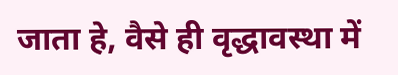जाता हे, वैसे ही वृद्धावस्था में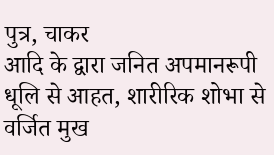पुत्र, चाकर
आदि के द्वारा जनित अपमानरूपी धूलि से आहत, शारीरिक शोभा से वर्जित मुख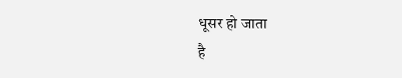धूसर हो जाता
है